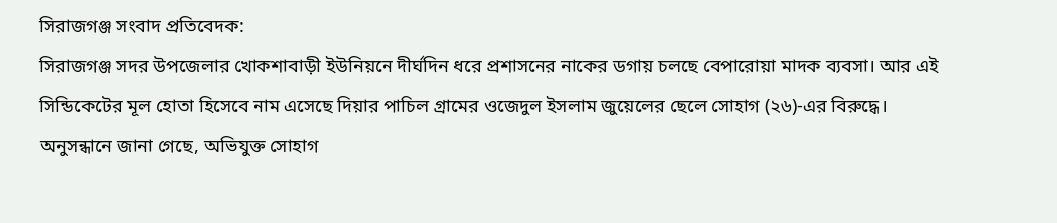সিরাজগঞ্জ সংবাদ প্রতিবেদক:
সিরাজগঞ্জ সদর উপজেলার খোকশাবাড়ী ইউনিয়নে দীর্ঘদিন ধরে প্রশাসনের নাকের ডগায় চলছে বেপারোয়া মাদক ব্যবসা। আর এই সিন্ডিকেটের মূল হোতা হিসেবে নাম এসেছে দিয়ার পাচিল গ্রামের ওজেদুল ইসলাম জুয়েলের ছেলে সোহাগ (২৬)-এর বিরুদ্ধে।
অনুসন্ধানে জানা গেছে, অভিযুক্ত সোহাগ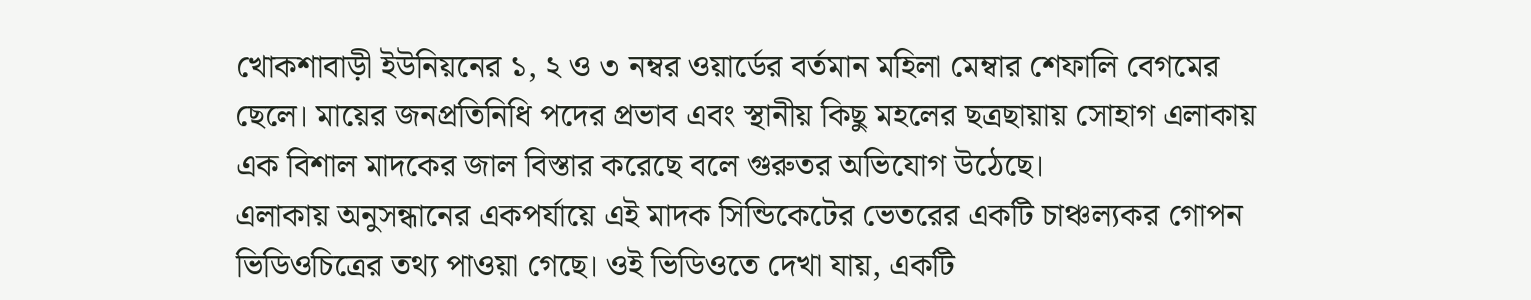খোকশাবাড়ী ইউনিয়নের ১, ২ ও ৩ নম্বর ওয়ার্ডের বর্তমান মহিলা মেম্বার শেফালি বেগমের ছেলে। মায়ের জনপ্রতিনিধি পদের প্রভাব এবং স্থানীয় কিছু মহলের ছত্রছায়ায় সোহাগ এলাকায় এক বিশাল মাদকের জাল বিস্তার করেছে বলে গুরুতর অভিযোগ উঠেছে।
এলাকায় অনুসন্ধানের একপর্যায়ে এই মাদক সিন্ডিকেটের ভেতরের একটি চাঞ্চল্যকর গোপন ভিডিওচিত্রের তথ্য পাওয়া গেছে। ওই ভিডিওতে দেখা যায়, একটি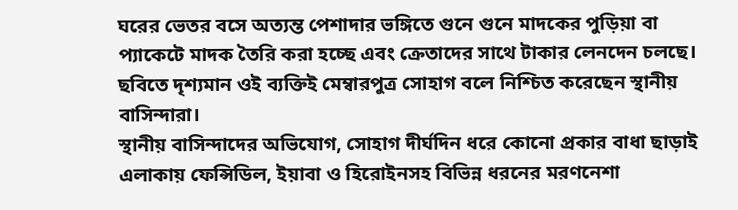ঘরের ভেতর বসে অত্যন্ত পেশাদার ভঙ্গিতে গুনে গুনে মাদকের পুড়িয়া বা প্যাকেটে মাদক তৈরি করা হচ্ছে এবং ক্রেতাদের সাথে টাকার লেনদেন চলছে। ছবিতে দৃশ্যমান ওই ব্যক্তিই মেম্বারপুত্র সোহাগ বলে নিশ্চিত করেছেন স্থানীয় বাসিন্দারা।
স্থানীয় বাসিন্দাদের অভিযোগ, সোহাগ দীর্ঘদিন ধরে কোনো প্রকার বাধা ছাড়াই এলাকায় ফেন্সিডিল, ইয়াবা ও হিরোইনসহ বিভিন্ন ধরনের মরণনেশা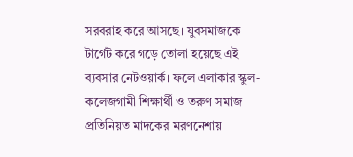সরবরাহ করে আসছে। যুবসমাজকে টার্গেট করে গড়ে তোলা হয়েছে এই ব্যবসার নেটওয়ার্ক। ফলে এলাকার স্কুল-কলেজগামী শিক্ষার্থী ও তরুণ সমাজ প্রতিনিয়ত মাদকের মরণনেশায়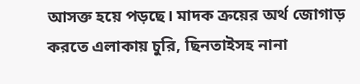আসক্ত হয়ে পড়ছে। মাদক ক্রয়ের অর্থ জোগাড় করতে এলাকায় চুরি, ছিনতাইসহ নানা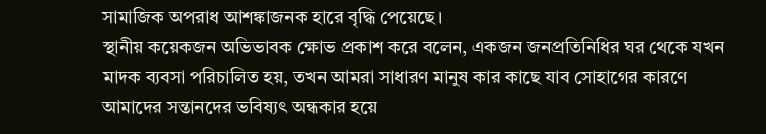সামাজিক অপরাধ আশঙ্কাজনক হারে বৃদ্ধি পেয়েছে।
স্থানীয় কয়েকজন অভিভাবক ক্ষোভ প্রকাশ করে বলেন, একজন জনপ্রতিনিধির ঘর থেকে যখন মাদক ব্যবসা পরিচালিত হয়, তখন আমরা সাধারণ মানুষ কার কাছে যাব সোহাগের কারণে আমাদের সন্তানদের ভবিষ্যৎ অন্ধকার হয়ে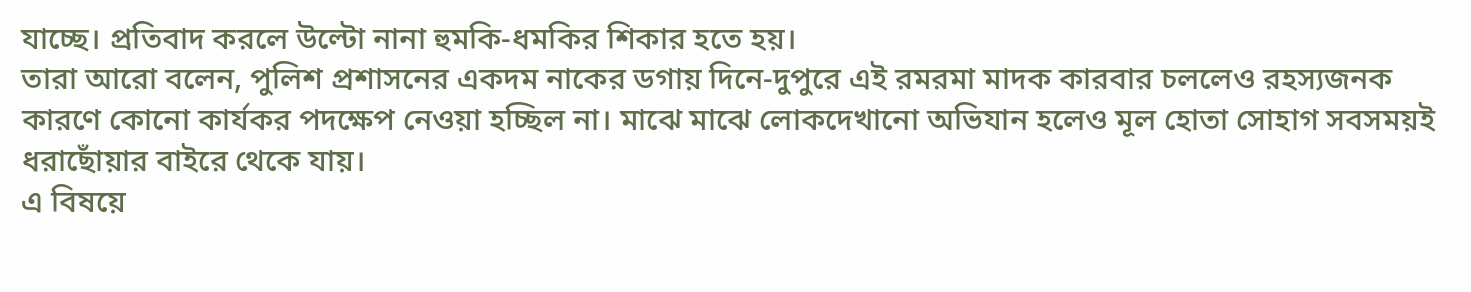যাচ্ছে। প্রতিবাদ করলে উল্টো নানা হুমকি-ধমকির শিকার হতে হয়।
তারা আরো বলেন, পুলিশ প্রশাসনের একদম নাকের ডগায় দিনে-দুপুরে এই রমরমা মাদক কারবার চললেও রহস্যজনক কারণে কোনো কার্যকর পদক্ষেপ নেওয়া হচ্ছিল না। মাঝে মাঝে লোকদেখানো অভিযান হলেও মূল হোতা সোহাগ সবসময়ই ধরাছোঁয়ার বাইরে থেকে যায়।
এ বিষয়ে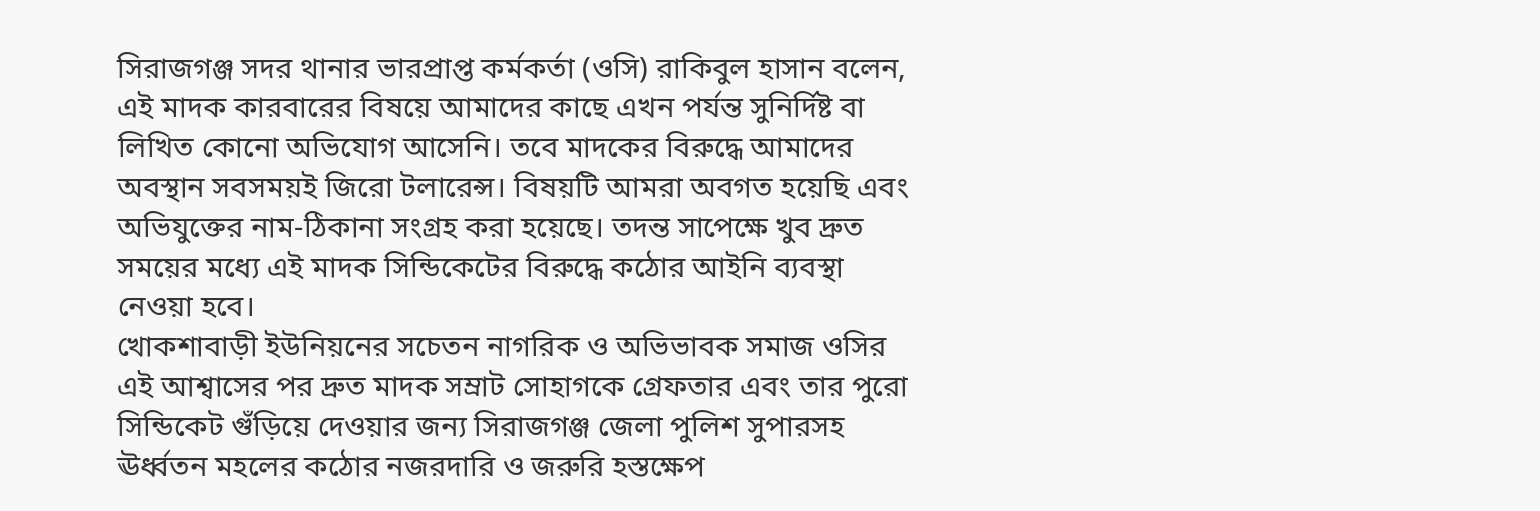সিরাজগঞ্জ সদর থানার ভারপ্রাপ্ত কর্মকর্তা (ওসি) রাকিবুল হাসান বলেন, এই মাদক কারবারের বিষয়ে আমাদের কাছে এখন পর্যন্ত সুনির্দিষ্ট বা লিখিত কোনো অভিযোগ আসেনি। তবে মাদকের বিরুদ্ধে আমাদের অবস্থান সবসময়ই জিরো টলারেন্স। বিষয়টি আমরা অবগত হয়েছি এবং অভিযুক্তের নাম-ঠিকানা সংগ্রহ করা হয়েছে। তদন্ত সাপেক্ষে খুব দ্রুত সময়ের মধ্যে এই মাদক সিন্ডিকেটের বিরুদ্ধে কঠোর আইনি ব্যবস্থা নেওয়া হবে।
খোকশাবাড়ী ইউনিয়নের সচেতন নাগরিক ও অভিভাবক সমাজ ওসির এই আশ্বাসের পর দ্রুত মাদক সম্রাট সোহাগকে গ্রেফতার এবং তার পুরো সিন্ডিকেট গুঁড়িয়ে দেওয়ার জন্য সিরাজগঞ্জ জেলা পুলিশ সুপারসহ ঊর্ধ্বতন মহলের কঠোর নজরদারি ও জরুরি হস্তক্ষেপ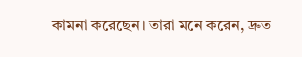কামনা করেছেন। তারা মনে করেন, দ্রুত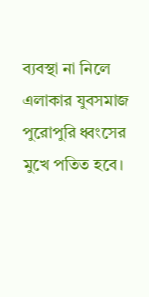ব্যবস্থা না নিলে এলাকার যুবসমাজ পুরোপুরি ধ্বংসের মুখে পতিত হবে।